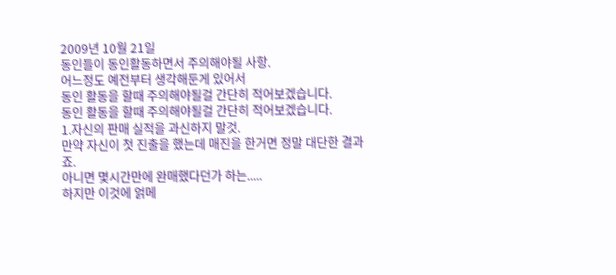2009년 10월 21일
동인들이 동인활동하면서 주의해야될 사항.
어느정도 예전부터 생각해둔게 있어서
동인 활동을 할때 주의해야될걸 간단히 적어보겠습니다.
동인 활동을 할때 주의해야될걸 간단히 적어보겠습니다.
1.자신의 판매 실적을 과신하지 말것.
만약 자신이 첫 진출을 했는데 매진을 한거면 정말 대단한 결과죠.
아니면 몇시간만에 완매했다던가 하는.....
하지만 이것에 얽메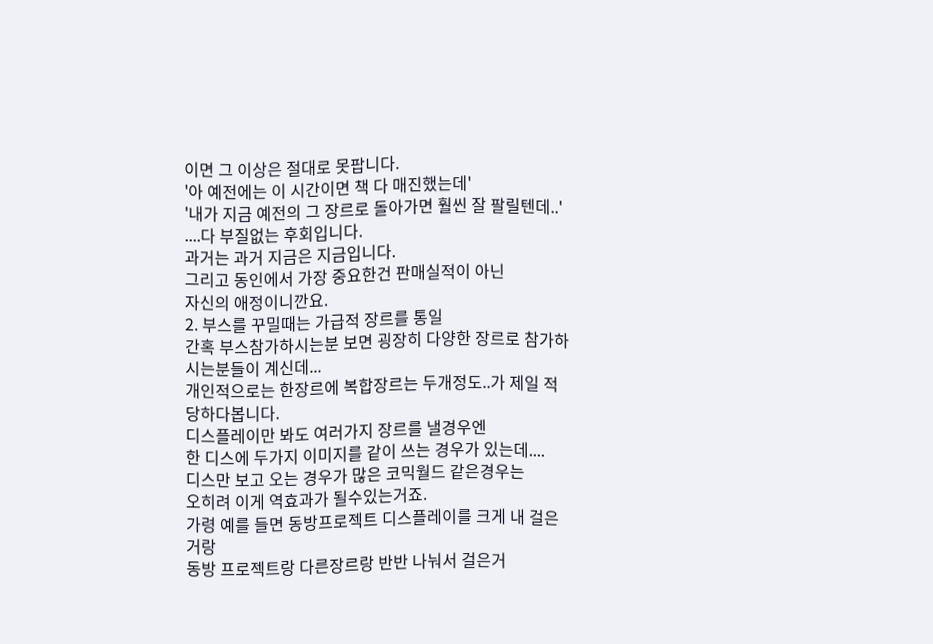이면 그 이상은 절대로 못팝니다.
'아 예전에는 이 시간이면 책 다 매진했는데'
'내가 지금 예전의 그 장르로 돌아가면 훨씬 잘 팔릴텐데..'
....다 부질없는 후회입니다.
과거는 과거 지금은 지금입니다.
그리고 동인에서 가장 중요한건 판매실적이 아닌
자신의 애정이니깐요.
2. 부스를 꾸밀때는 가급적 장르를 통일
간혹 부스참가하시는분 보면 굉장히 다양한 장르로 참가하시는분들이 계신데...
개인적으로는 한장르에 복합장르는 두개정도..가 제일 적당하다봅니다.
디스플레이만 봐도 여러가지 장르를 낼경우엔
한 디스에 두가지 이미지를 같이 쓰는 경우가 있는데....
디스만 보고 오는 경우가 많은 코믹월드 같은경우는
오히려 이게 역효과가 될수있는거죠.
가령 예를 들면 동방프로젝트 디스플레이를 크게 내 걸은거랑
동방 프로젝트랑 다른장르랑 반반 나눠서 걸은거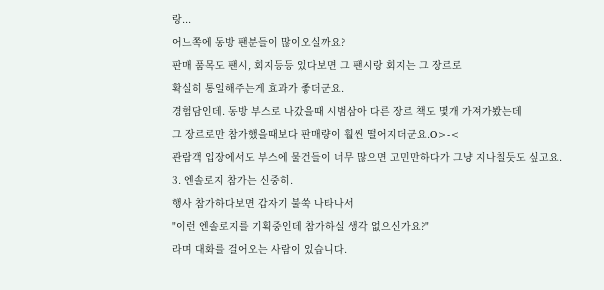랑...
어느쪽에 동방 팬분들이 많이오실까요?
판매 품목도 팬시, 회지등등 있다보면 그 팬시랑 회지는 그 장르로
확실히 통일해주는게 효과가 좋더군요.
경험담인데. 동방 부스로 나갔을때 시범삼아 다른 장르 책도 몇개 가져가봤는데
그 장르로만 참가했을때보다 판매량이 훨씬 떨어지더군요.O>-<
관람객 입장에서도 부스에 물건들이 너무 많으면 고민만하다가 그냥 지나칠듯도 싶고요.
3. 엔솔로지 참가는 신중히.
행사 참가하다보면 갑자기 불쑥 나타나서
"이런 엔솔로지를 기획중인데 참가하실 생각 없으신가요?"
라며 대화를 걸어오는 사람이 있습니다.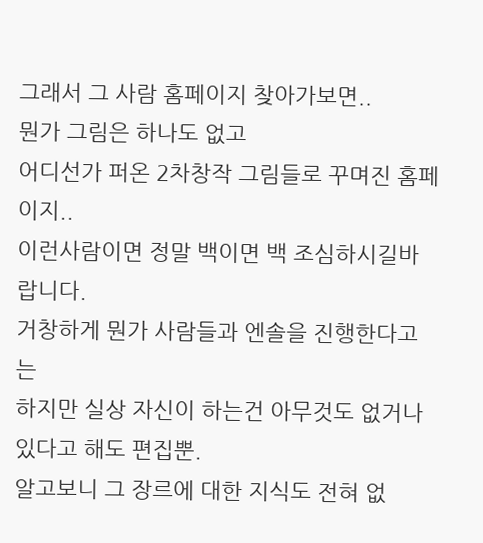그래서 그 사람 홈페이지 찾아가보면..
뭔가 그림은 하나도 없고
어디선가 퍼온 2차창작 그림들로 꾸며진 홈페이지..
이런사람이면 정말 백이면 백 조심하시길바랍니다.
거창하게 뭔가 사람들과 엔솔을 진행한다고는
하지만 실상 자신이 하는건 아무것도 없거나
있다고 해도 편집뿐.
알고보니 그 장르에 대한 지식도 전혀 없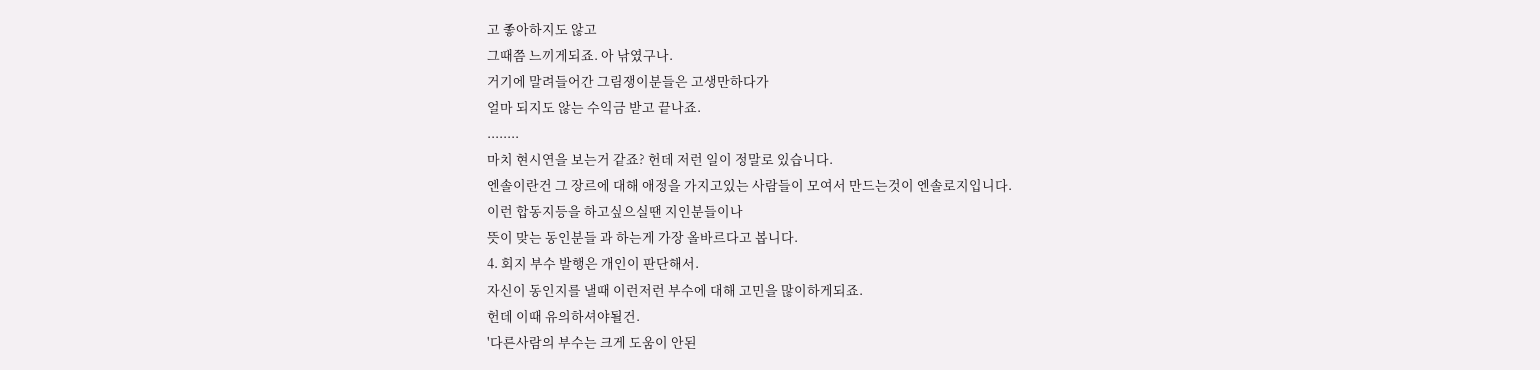고 좋아하지도 않고
그때쯤 느끼게되죠. 아 낚였구나.
거기에 말려들어간 그림쟁이분들은 고생만하다가
얼마 되지도 않는 수익금 받고 끝나죠.
........
마치 현시연을 보는거 같죠? 헌데 저런 일이 정말로 있습니다.
엔솔이란건 그 장르에 대해 애정을 가지고있는 사람들이 모여서 만드는것이 엔솔로지입니다.
이런 합동지등을 하고싶으실땐 지인분들이나
뜻이 맞는 동인분들 과 하는게 가장 올바르다고 봅니다.
4. 회지 부수 발행은 개인이 판단해서.
자신이 동인지를 낼때 이런저런 부수에 대해 고민을 많이하게되죠.
헌데 이때 유의하셔야될건.
'다른사람의 부수는 크게 도움이 안된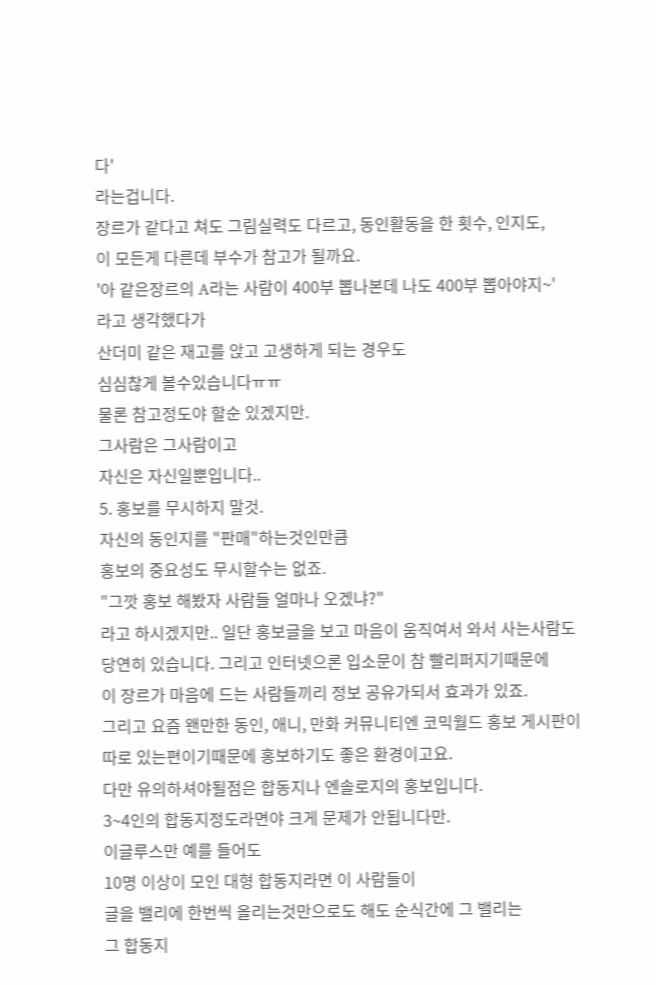다'
라는겁니다.
장르가 같다고 쳐도 그림실력도 다르고, 동인활동을 한 횟수, 인지도,
이 모든게 다른데 부수가 참고가 될까요.
'아 같은장르의 A라는 사람이 400부 뽑나본데 나도 400부 뽑아야지~'
라고 생각했다가
산더미 같은 재고를 앉고 고생하게 되는 경우도
심심찮게 볼수있습니다ㅠㅠ
물론 참고정도야 할순 있겠지만.
그사람은 그사람이고
자신은 자신일뿐입니다..
5. 홍보를 무시하지 말것.
자신의 동인지를 "판매"하는것인만큼
홍보의 중요성도 무시할수는 없죠.
"그깟 홍보 해봤자 사람들 얼마나 오겠냐?"
라고 하시겠지만.. 일단 홍보글을 보고 마음이 움직여서 와서 사는사람도
당연히 있습니다. 그리고 인터넷으론 입소문이 참 빨리퍼지기때문에
이 장르가 마음에 드는 사람들끼리 정보 공유가되서 효과가 있죠.
그리고 요즘 왠만한 동인, 애니, 만화 커뮤니티엔 코믹월드 홍보 게시판이
따로 있는편이기때문에 홍보하기도 좋은 환경이고요.
다만 유의하셔야될점은 합동지나 엔솔로지의 홍보입니다.
3~4인의 합동지정도라면야 크게 문제가 안됩니다만.
이글루스만 예를 들어도
10명 이상이 모인 대형 합동지라면 이 사람들이
글을 밸리에 한번씩 올리는것만으로도 해도 순식간에 그 밸리는
그 합동지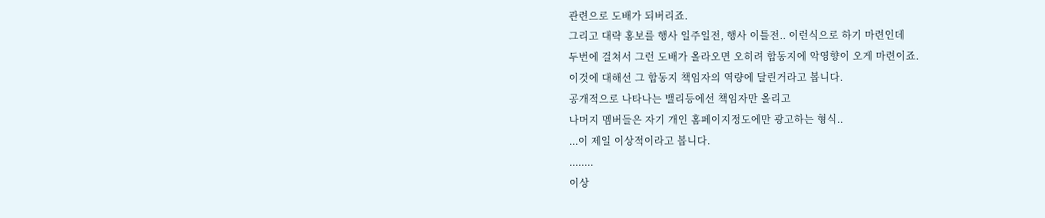관련으로 도배가 되버리죠.
그리고 대략 홍보를 행사 일주일전, 행사 이틀전.. 이런식으로 하기 마련인데
두번에 걸쳐서 그런 도배가 올라오면 오히려 합동지에 악영향이 오게 마련이죠.
이것에 대해선 그 합동지 책임자의 역량에 달린거라고 봅니다.
공개적으로 나타나는 밸리등에선 책임자만 올리고
나머지 멤버들은 자기 개인 홈페이지정도에만 광고하는 형식..
...이 제일 이상적이라고 봅니다.
........
이상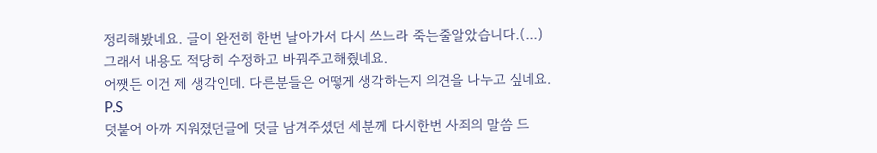정리해봤네요. 글이 완전히 한번 날아가서 다시 쓰느라 죽는줄알았습니다.(...)
그래서 내용도 적당히 수정하고 바꿔주고해줬네요.
어쨋든 이건 제 생각인데. 다른분들은 어떻게 생각하는지 의견을 나누고 싶네요.
P.S
덧붙어 아까 지워졌던글에 덧글 남겨주셨던 세분께 다시한번 사죄의 말씀 드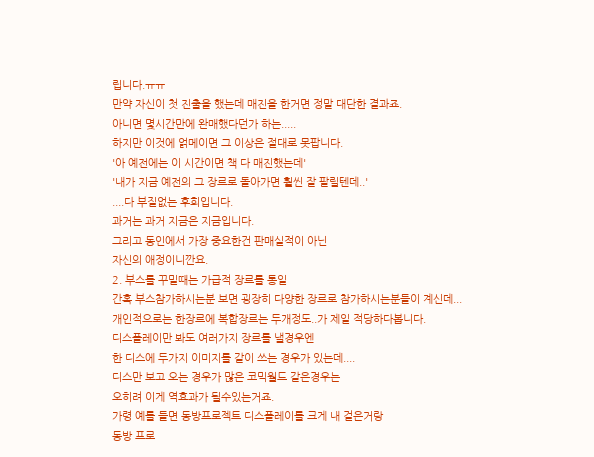립니다.ㅠㅠ
만약 자신이 첫 진출을 했는데 매진을 한거면 정말 대단한 결과죠.
아니면 몇시간만에 완매했다던가 하는.....
하지만 이것에 얽메이면 그 이상은 절대로 못팝니다.
'아 예전에는 이 시간이면 책 다 매진했는데'
'내가 지금 예전의 그 장르로 돌아가면 훨씬 잘 팔릴텐데..'
....다 부질없는 후회입니다.
과거는 과거 지금은 지금입니다.
그리고 동인에서 가장 중요한건 판매실적이 아닌
자신의 애정이니깐요.
2. 부스를 꾸밀때는 가급적 장르를 통일
간혹 부스참가하시는분 보면 굉장히 다양한 장르로 참가하시는분들이 계신데...
개인적으로는 한장르에 복합장르는 두개정도..가 제일 적당하다봅니다.
디스플레이만 봐도 여러가지 장르를 낼경우엔
한 디스에 두가지 이미지를 같이 쓰는 경우가 있는데....
디스만 보고 오는 경우가 많은 코믹월드 같은경우는
오히려 이게 역효과가 될수있는거죠.
가령 예를 들면 동방프로젝트 디스플레이를 크게 내 걸은거랑
동방 프로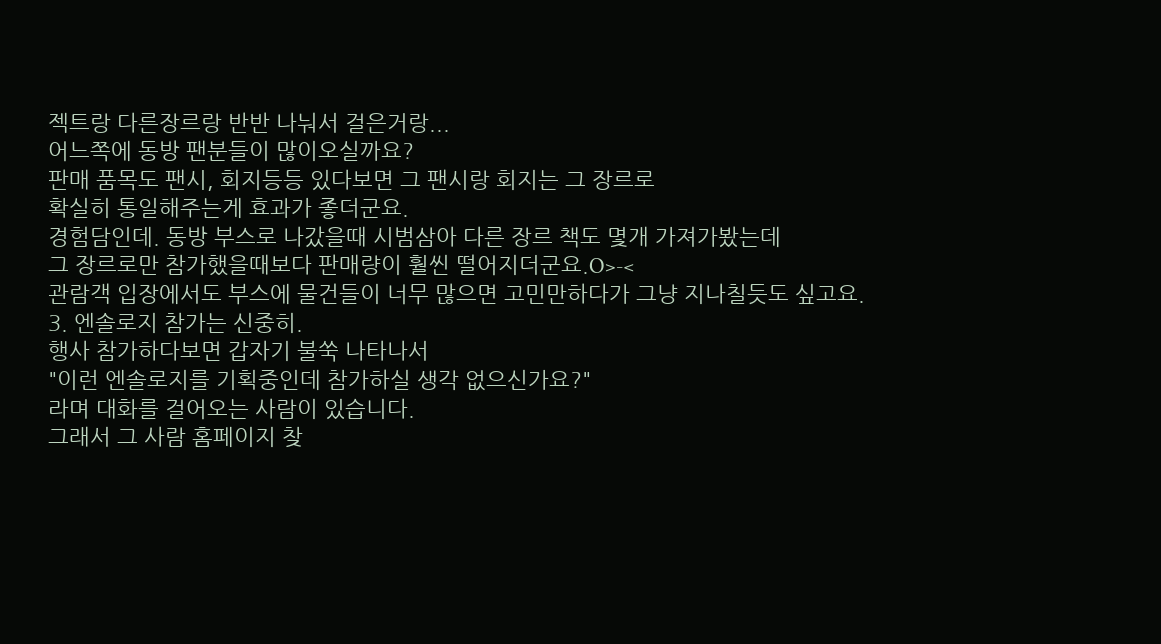젝트랑 다른장르랑 반반 나눠서 걸은거랑...
어느쪽에 동방 팬분들이 많이오실까요?
판매 품목도 팬시, 회지등등 있다보면 그 팬시랑 회지는 그 장르로
확실히 통일해주는게 효과가 좋더군요.
경험담인데. 동방 부스로 나갔을때 시범삼아 다른 장르 책도 몇개 가져가봤는데
그 장르로만 참가했을때보다 판매량이 훨씬 떨어지더군요.O>-<
관람객 입장에서도 부스에 물건들이 너무 많으면 고민만하다가 그냥 지나칠듯도 싶고요.
3. 엔솔로지 참가는 신중히.
행사 참가하다보면 갑자기 불쑥 나타나서
"이런 엔솔로지를 기획중인데 참가하실 생각 없으신가요?"
라며 대화를 걸어오는 사람이 있습니다.
그래서 그 사람 홈페이지 찾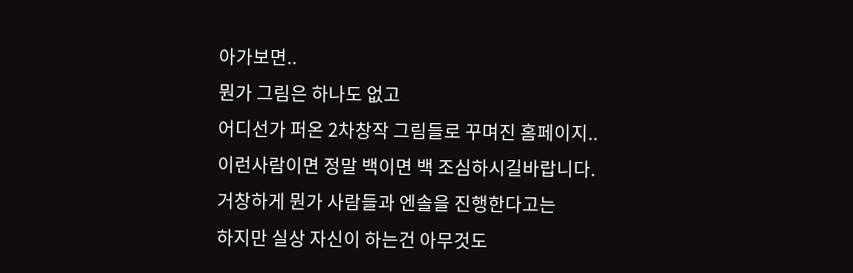아가보면..
뭔가 그림은 하나도 없고
어디선가 퍼온 2차창작 그림들로 꾸며진 홈페이지..
이런사람이면 정말 백이면 백 조심하시길바랍니다.
거창하게 뭔가 사람들과 엔솔을 진행한다고는
하지만 실상 자신이 하는건 아무것도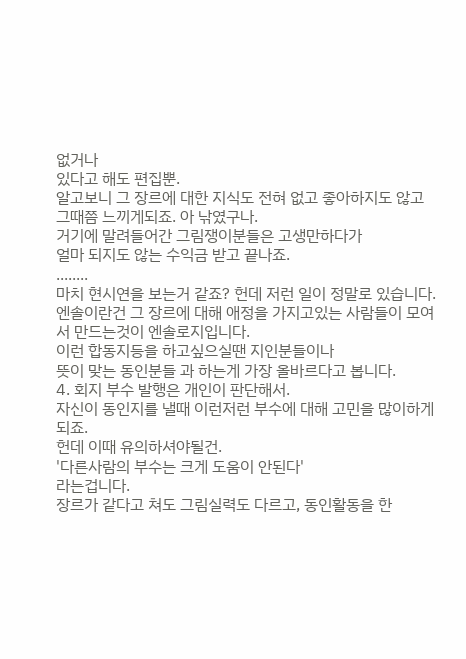없거나
있다고 해도 편집뿐.
알고보니 그 장르에 대한 지식도 전혀 없고 좋아하지도 않고
그때쯤 느끼게되죠. 아 낚였구나.
거기에 말려들어간 그림쟁이분들은 고생만하다가
얼마 되지도 않는 수익금 받고 끝나죠.
........
마치 현시연을 보는거 같죠? 헌데 저런 일이 정말로 있습니다.
엔솔이란건 그 장르에 대해 애정을 가지고있는 사람들이 모여서 만드는것이 엔솔로지입니다.
이런 합동지등을 하고싶으실땐 지인분들이나
뜻이 맞는 동인분들 과 하는게 가장 올바르다고 봅니다.
4. 회지 부수 발행은 개인이 판단해서.
자신이 동인지를 낼때 이런저런 부수에 대해 고민을 많이하게되죠.
헌데 이때 유의하셔야될건.
'다른사람의 부수는 크게 도움이 안된다'
라는겁니다.
장르가 같다고 쳐도 그림실력도 다르고, 동인활동을 한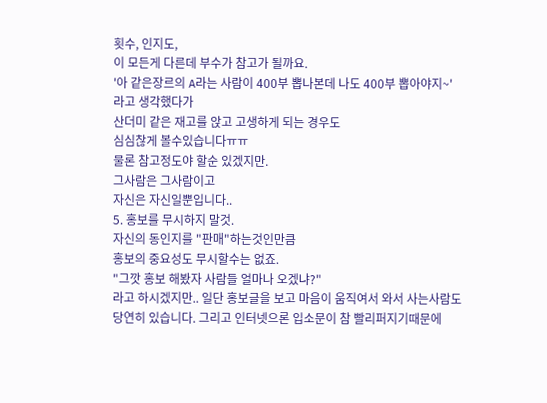횟수, 인지도,
이 모든게 다른데 부수가 참고가 될까요.
'아 같은장르의 A라는 사람이 400부 뽑나본데 나도 400부 뽑아야지~'
라고 생각했다가
산더미 같은 재고를 앉고 고생하게 되는 경우도
심심찮게 볼수있습니다ㅠㅠ
물론 참고정도야 할순 있겠지만.
그사람은 그사람이고
자신은 자신일뿐입니다..
5. 홍보를 무시하지 말것.
자신의 동인지를 "판매"하는것인만큼
홍보의 중요성도 무시할수는 없죠.
"그깟 홍보 해봤자 사람들 얼마나 오겠냐?"
라고 하시겠지만.. 일단 홍보글을 보고 마음이 움직여서 와서 사는사람도
당연히 있습니다. 그리고 인터넷으론 입소문이 참 빨리퍼지기때문에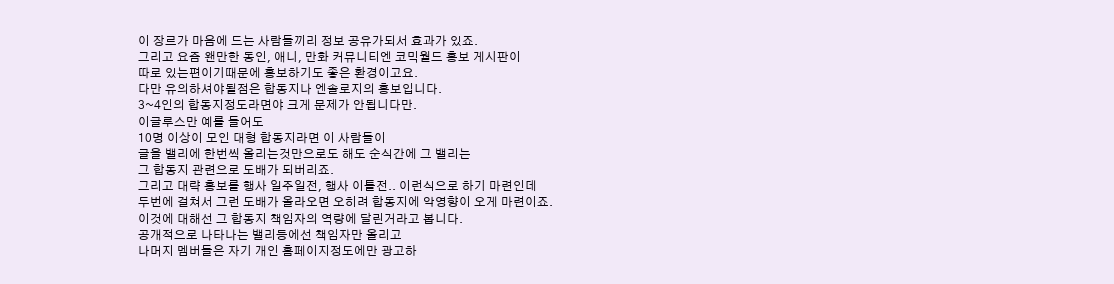이 장르가 마음에 드는 사람들끼리 정보 공유가되서 효과가 있죠.
그리고 요즘 왠만한 동인, 애니, 만화 커뮤니티엔 코믹월드 홍보 게시판이
따로 있는편이기때문에 홍보하기도 좋은 환경이고요.
다만 유의하셔야될점은 합동지나 엔솔로지의 홍보입니다.
3~4인의 합동지정도라면야 크게 문제가 안됩니다만.
이글루스만 예를 들어도
10명 이상이 모인 대형 합동지라면 이 사람들이
글을 밸리에 한번씩 올리는것만으로도 해도 순식간에 그 밸리는
그 합동지 관련으로 도배가 되버리죠.
그리고 대략 홍보를 행사 일주일전, 행사 이틀전.. 이런식으로 하기 마련인데
두번에 걸쳐서 그런 도배가 올라오면 오히려 합동지에 악영향이 오게 마련이죠.
이것에 대해선 그 합동지 책임자의 역량에 달린거라고 봅니다.
공개적으로 나타나는 밸리등에선 책임자만 올리고
나머지 멤버들은 자기 개인 홈페이지정도에만 광고하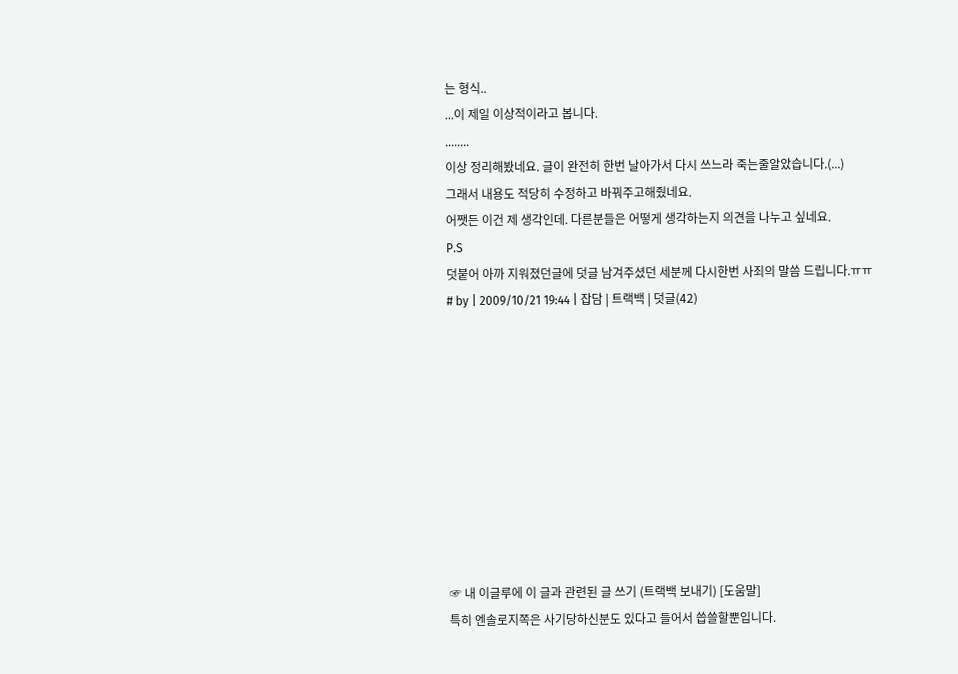는 형식..
...이 제일 이상적이라고 봅니다.
........
이상 정리해봤네요. 글이 완전히 한번 날아가서 다시 쓰느라 죽는줄알았습니다.(...)
그래서 내용도 적당히 수정하고 바꿔주고해줬네요.
어쨋든 이건 제 생각인데. 다른분들은 어떻게 생각하는지 의견을 나누고 싶네요.
P.S
덧붙어 아까 지워졌던글에 덧글 남겨주셨던 세분께 다시한번 사죄의 말씀 드립니다.ㅠㅠ
# by | 2009/10/21 19:44 | 잡담 | 트랙백 | 덧글(42)










☞ 내 이글루에 이 글과 관련된 글 쓰기 (트랙백 보내기) [도움말]
특히 엔솔로지쪽은 사기당하신분도 있다고 들어서 씁쓸할뿐입니다.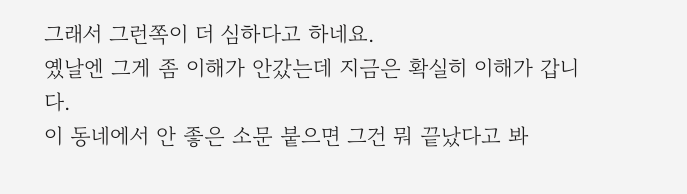그래서 그런쪽이 더 심하다고 하네요.
옜날엔 그게 좀 이해가 안갔는데 지금은 확실히 이해가 갑니다.
이 동네에서 안 좋은 소문 붙으면 그건 뭐 끝났다고 봐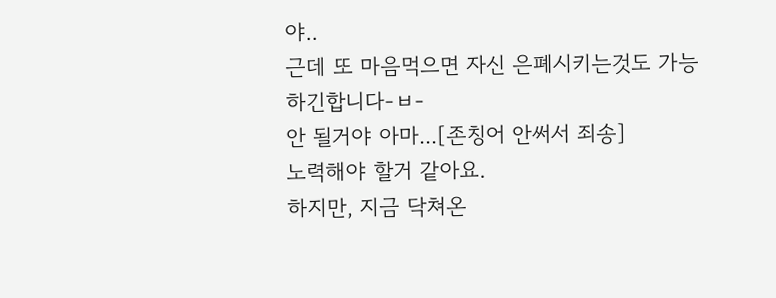야..
근데 또 마음먹으면 자신 은폐시키는것도 가능하긴합니다-ㅂ-
안 될거야 아마...[존칭어 안써서 죄송]
노력해야 할거 같아요.
하지만, 지금 닥쳐온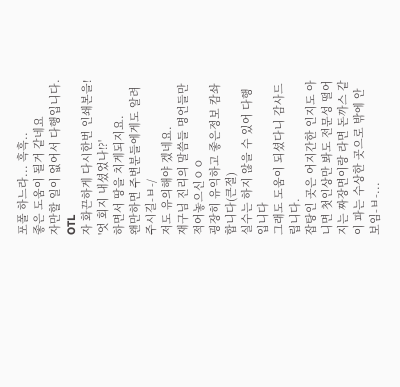포폴 하느라... 흑흑..
좋은 도움이 될거 같네요
자만할 일이 없어서 다행입니다.
OTL
자 화끈하게 다시한번 인쇄본을!
'엇 회지 내셨었나!?'
하면서 땅을 치게되지요.
왠만하면 주변분들에게도 알려주시길-ㅂ-/
저도 유의해야 겠네요.
재구님 진리의 말씀들 명언들만 적어놓으신ㅇㅇ
굉장히 유익하고 좋은정보 캄솨합니다(큰절)
실수는 하지 않을 수 있어 다행입니다
그래도 도움이 되셨다니 감사드립니다.
잡탕인 곳은 어지간한 인지도 아니면 첫인상만 봐도 전문성 떨어지는 짜장면이랑 라면 돈까스 같이 파는 수상한 곳으로 밖에 안보임-ㅂ-...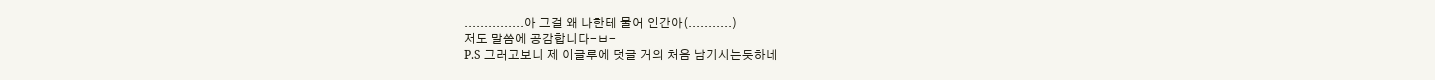...............아 그걸 왜 나한테 물어 인간아(...........)
저도 말씀에 공감합니다-ㅂ-
P.S 그러고보니 제 이글루에 덧글 거의 처음 남기시는듯하네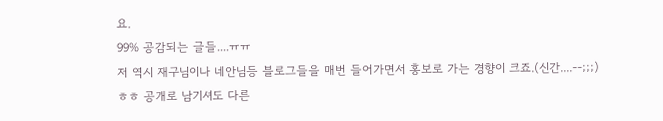요.
99% 공감되는 글들....ㅠㅠ
저 역시 재구님이나 네안님등 블로그들을 매번 들어가면서 홍보로 가는 경향이 크죠.(신간....--;;;)
ㅎㅎ 공개로 남기셔도 다른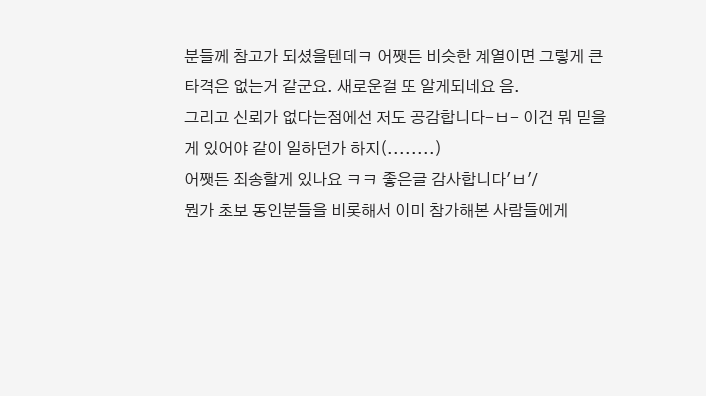분들께 참고가 되셨을텐데ㅋ 어쨋든 비슷한 계열이면 그렇게 큰 타격은 없는거 같군요. 새로운걸 또 알게되네요 음.
그리고 신뢰가 없다는점에선 저도 공감합니다-ㅂ- 이건 뭐 믿을게 있어야 같이 일하던가 하지(........)
어쨋든 죄송할게 있나요 ㅋㅋ 좋은글 감사합니다'ㅂ'/
뭔가 초보 동인분들을 비롯해서 이미 참가해본 사람들에게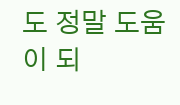도 정말 도움이 되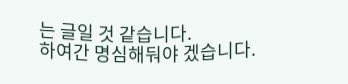는 글일 것 같습니다.
하여간 명심해둬야 겠습니다.